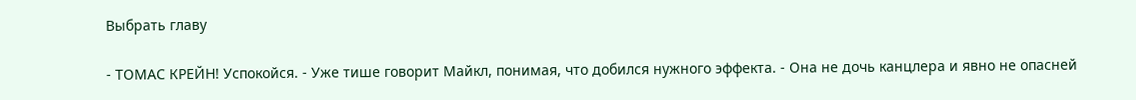Выбрать главу

- ТОМАС КРЕЙН! Успокойся. - Уже тише говорит Майкл, понимая, что добился нужного эффекта. - Она не дочь канцлера и явно не опасней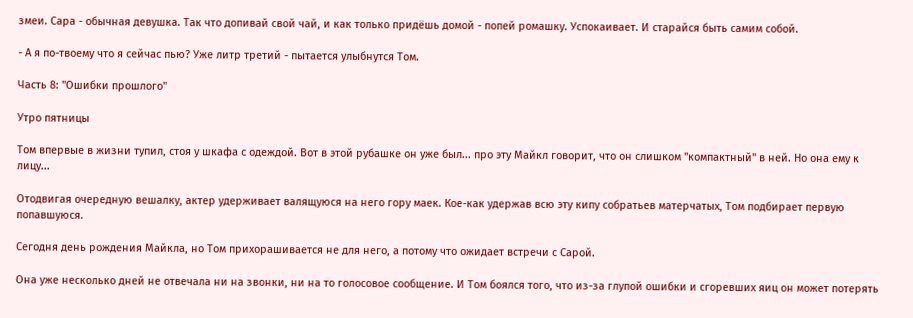змеи. Сара - обычная девушка. Так что допивай свой чай, и как только придёшь домой - попей ромашку. Успокаивает. И старайся быть самим собой.

- А я по-твоему что я сейчас пью? Уже литр третий - пытается улыбнутся Том.

Часть 8: "Ошибки прошлого"

Утро пятницы

Том впервые в жизни тупил, стоя у шкафа с одеждой. Вот в этой рубашке он уже был... про эту Майкл говорит, что он слишком "компактный" в ней. Но она ему к лицу...

Отодвигая очередную вешалку, актер удерживает валящуюся на него гору маек. Кое-как удержав всю эту кипу собратьев матерчатых, Том подбирает первую попавшуюся.

Сегодня день рождения Майкла, но Том прихорашивается не для него, а потому что ожидает встречи с Сарой.

Она уже несколько дней не отвечала ни на звонки, ни на то голосовое сообщение. И Том боялся того, что из-за глупой ошибки и сгоревших яиц он может потерять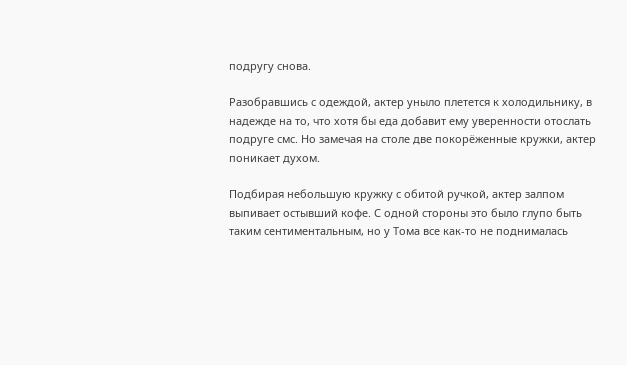подругу снова.

Разобравшись с одеждой, актер уныло плетется к холодильнику, в надежде на то, что хотя бы еда добавит ему уверенности отослать подруге смс. Но замечая на столе две покорёженные кружки, актер поникает духом.

Подбирая небольшую кружку с обитой ручкой, актер залпом выпивает остывший кофе. С одной стороны это было глупо быть таким сентиментальным, но у Тома все как-то не поднималась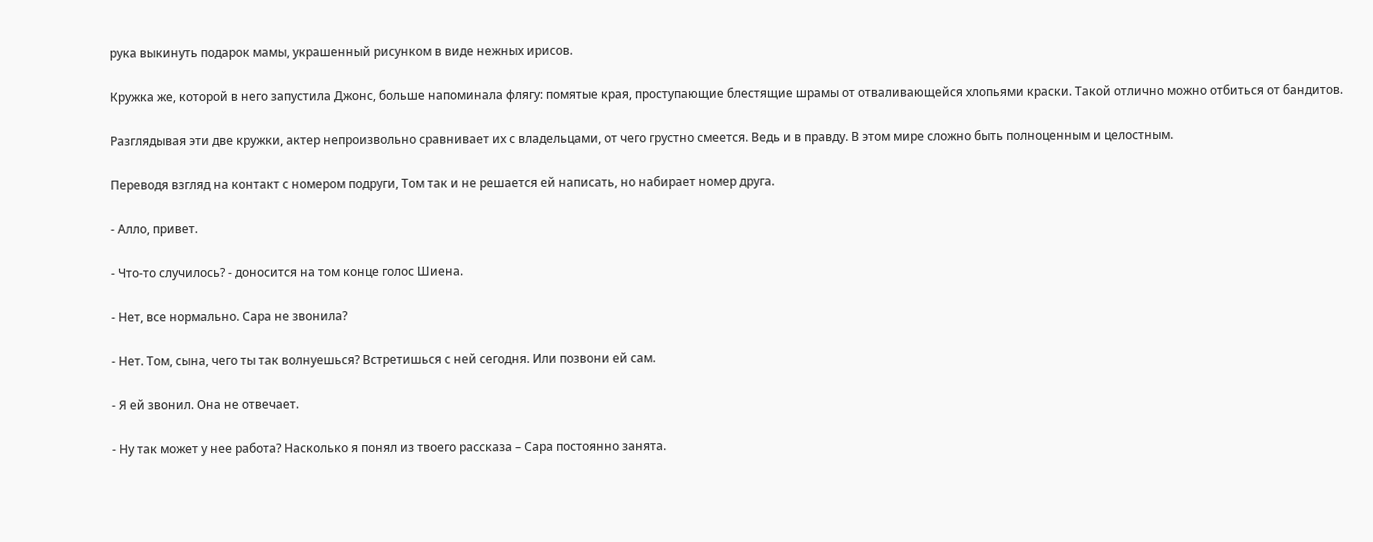рука выкинуть подарок мамы, украшенный рисунком в виде нежных ирисов.

Кружка же, которой в него запустила Джонс, больше напоминала флягу: помятые края, проступающие блестящие шрамы от отваливающейся хлопьями краски. Такой отлично можно отбиться от бандитов.

Разглядывая эти две кружки, актер непроизвольно сравнивает их с владельцами, от чего грустно смеется. Ведь и в правду. В этом мире сложно быть полноценным и целостным.

Переводя взгляд на контакт с номером подруги, Том так и не решается ей написать, но набирает номер друга.

- Алло, привет.

- Что-то случилось? - доносится на том конце голос Шиена.

- Нет, все нормально. Сара не звонила?

- Нет. Том, сына, чего ты так волнуешься? Встретишься с ней сегодня. Или позвони ей сам.

- Я ей звонил. Она не отвечает.

- Ну так может у нее работа? Насколько я понял из твоего рассказа – Сара постоянно занята.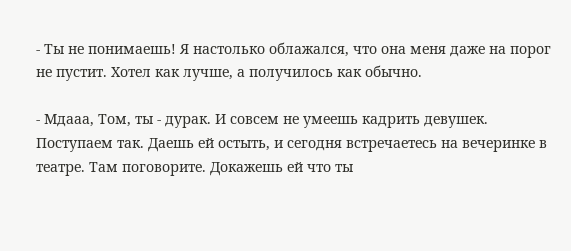- Ты не понимаешь! Я настолько облажался, что она меня даже на порог не пустит. Хотел как лучше, а получилось как обычно.

- Мдааа, Том, ты - дурак. И совсем не умеешь кадрить девушек. Поступаем так. Даешь ей остыть, и сегодня встречаетесь на вечеринке в театре. Там поговорите. Докажешь ей что ты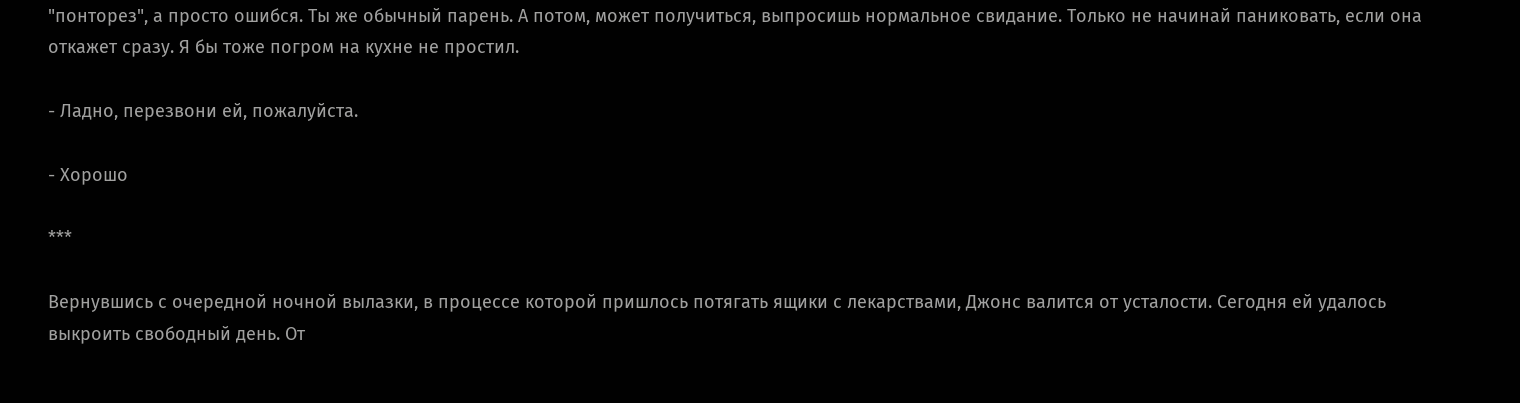"понторез", а просто ошибся. Ты же обычный парень. А потом, может получиться, выпросишь нормальное свидание. Только не начинай паниковать, если она откажет сразу. Я бы тоже погром на кухне не простил.

- Ладно, перезвони ей, пожалуйста.

- Хорошо

***

Вернувшись с очередной ночной вылазки, в процессе которой пришлось потягать ящики с лекарствами, Джонс валится от усталости. Сегодня ей удалось выкроить свободный день. От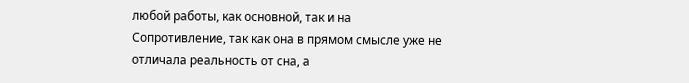любой работы, как основной, так и на Сопротивление, так как она в прямом смысле уже не отличала реальность от сна, а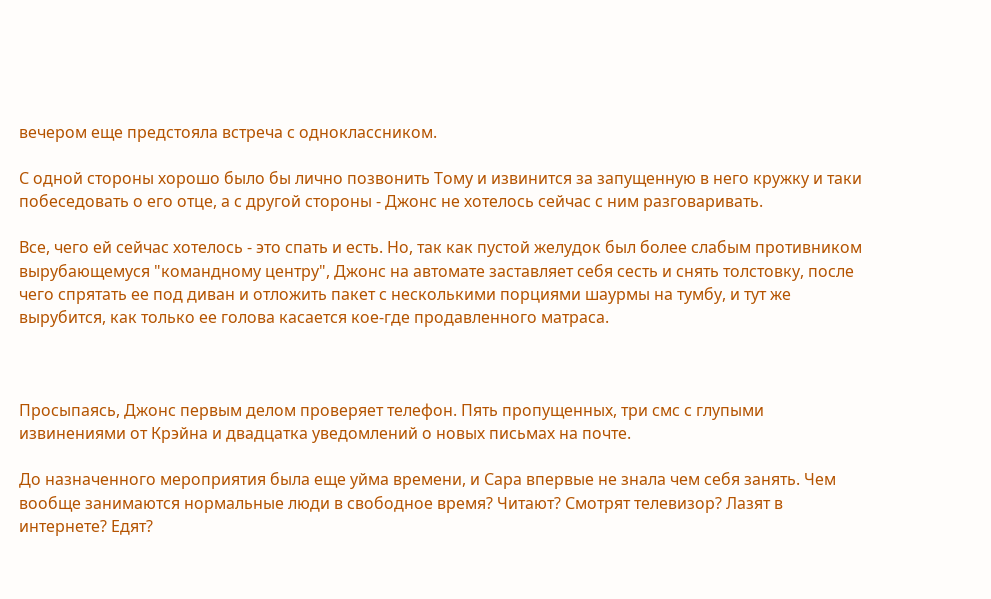вечером еще предстояла встреча с одноклассником.

С одной стороны хорошо было бы лично позвонить Тому и извинится за запущенную в него кружку и таки побеседовать о его отце, а с другой стороны - Джонс не хотелось сейчас с ним разговаривать.

Все, чего ей сейчас хотелось - это спать и есть. Но, так как пустой желудок был более слабым противником вырубающемуся "командному центру", Джонс на автомате заставляет себя сесть и снять толстовку, после чего спрятать ее под диван и отложить пакет с несколькими порциями шаурмы на тумбу, и тут же вырубится, как только ее голова касается кое-где продавленного матраса.



Просыпаясь, Джонс первым делом проверяет телефон. Пять пропущенных, три смс с глупыми извинениями от Крэйна и двадцатка уведомлений о новых письмах на почте.

До назначенного мероприятия была еще уйма времени, и Сара впервые не знала чем себя занять. Чем вообще занимаются нормальные люди в свободное время? Читают? Смотрят телевизор? Лазят в интернете? Едят?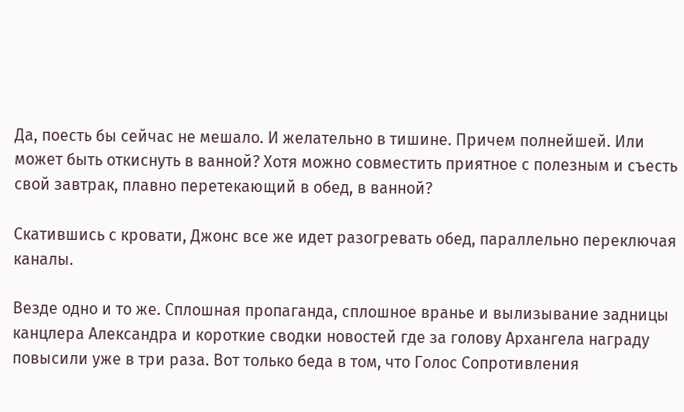Да, поесть бы сейчас не мешало. И желательно в тишине. Причем полнейшей. Или может быть откиснуть в ванной? Хотя можно совместить приятное с полезным и съесть свой завтрак, плавно перетекающий в обед, в ванной?

Скатившись с кровати, Джонс все же идет разогревать обед, параллельно переключая каналы.

Везде одно и то же. Сплошная пропаганда, сплошное вранье и вылизывание задницы канцлера Александра и короткие сводки новостей где за голову Архангела награду повысили уже в три раза. Вот только беда в том, что Голос Сопротивления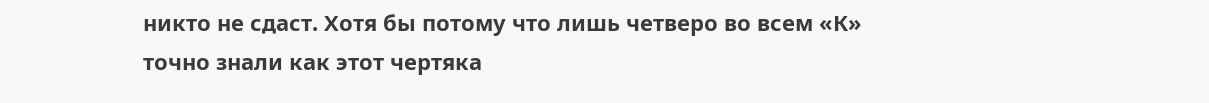никто не сдаст. Хотя бы потому что лишь четверо во всем «К» точно знали как этот чертяка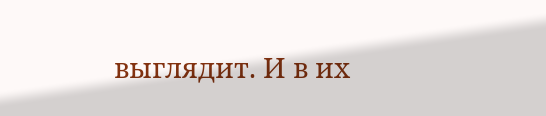выглядит. И в их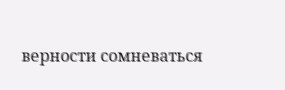верности сомневаться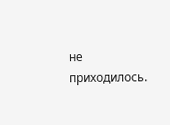не приходилось.